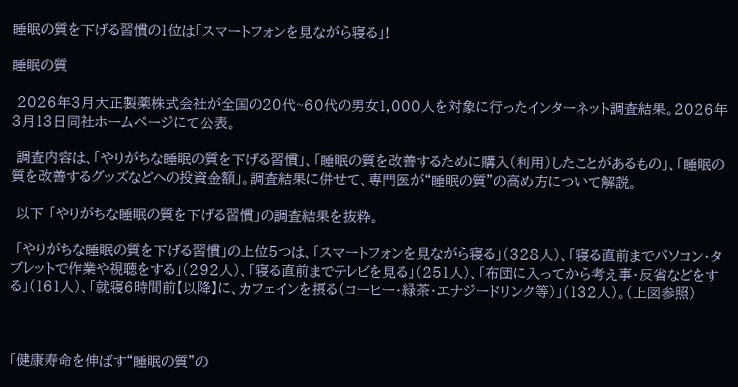睡眠の質を下げる習慣の1位は「スマートフォンを見ながら寝る」!

睡眠の質

 2026年3月大正製薬株式会社が全国の20代~60代の男女1,000人を対象に行ったインターネット調査結果。2026年3月13日同社ホームページにて公表。

 調査内容は、「やりがちな睡眠の質を下げる習慣」、「睡眠の質を改善するために購入(利用)したことがあるもの」、「睡眠の質を改善するグッズなどへの投資金額」。調査結果に併せて、専門医が“睡眠の質”の高め方について解説。

 以下 「やりがちな睡眠の質を下げる習慣」の調査結果を抜粋。

 「やりがちな睡眠の質を下げる習慣」の上位5つは、「スマートフォンを見ながら寝る」(328人)、「寝る直前までパソコン・タブレットで作業や視聴をする」(292人)、「寝る直前までテレビを見る」(251人)、「布団に入ってから考え事・反省などをする」(161人)、「就寝6時間前【以降】に、カフェインを摂る(コーヒー・緑茶・エナジードリンク等)」(132人)。(上図参照)



「健康寿命を伸ばす“睡眠の質”の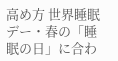高め方 世界睡眠デー・春の「睡眠の日」に合わ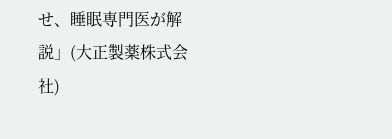せ、睡眠専門医が解説」(大正製薬株式会社)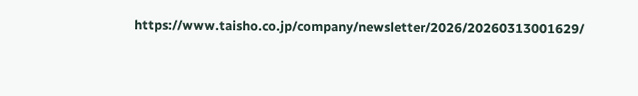https://www.taisho.co.jp/company/newsletter/2026/20260313001629/